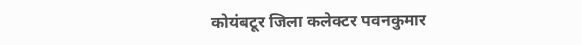कोयंबटूर जिला कलेक्टर पवनकुमार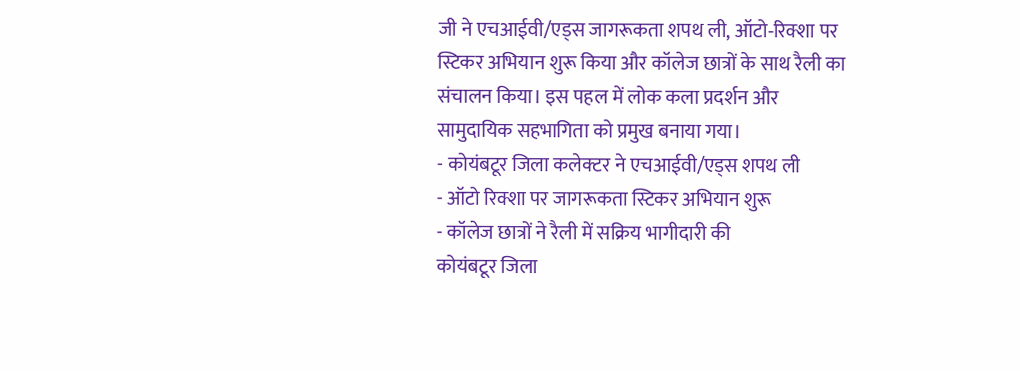जी ने एचआईवी/एड्स जागरूकता शपथ ली, ऑटो‑रिक्शा पर स्टिकर अभियान शुरू किया और कॉलेज छात्रों के साथ रैली का संचालन किया। इस पहल में लोक कला प्रदर्शन और सामुदायिक सहभागिता को प्रमुख बनाया गया।
- कोयंबटूर जिला कलेक्टर ने एचआईवी/एड्स शपथ ली
- ऑटो रिक्शा पर जागरूकता स्टिकर अभियान शुरू
- कॉलेज छात्रों ने रैली में सक्रिय भागीदारी की
कोयंबटूर जिला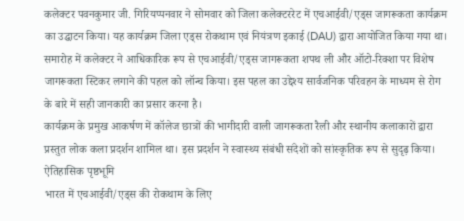कलेक्टर पवनकुमार जी. गिरियप्पनवार ने सोमवार को जिला कलेक्टररेट में एचआईवी/एड्स जागरूकता कार्यक्रम का उद्घाटन किया। यह कार्यक्रम जिला एड्स रोकथाम एवं नियंत्रण इकाई (DAU) द्वारा आयोजित किया गया था।
समारोह में कलेक्टर ने आधिकारिक रूप से एचआईवी/एड्स जागरूकता शपथ ली और ऑटो‑रिक्शा पर विशेष जागरूकता स्टिकर लगाने की पहल को लॉन्च किया। इस पहल का उद्देश्य सार्वजनिक परिवहन के माध्यम से रोग के बारे में सही जानकारी का प्रसार करना है।
कार्यक्रम के प्रमुख आकर्षण में कॉलेज छात्रों की भागीदारी वाली जागरूकता रैली और स्थानीय कलाकारों द्वारा प्रस्तुत लोक कला प्रदर्शन शामिल था। इस प्रदर्शन ने स्वास्थ्य संबंधी संदेशों को सांस्कृतिक रूप से सुदृढ़ किया।
ऐतिहासिक पृष्ठभूमि
भारत में एचआईवी/एड्स की रोकथाम के लिए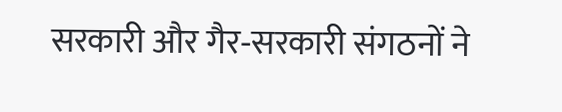सरकारी और गैर‑सरकारी संगठनों ने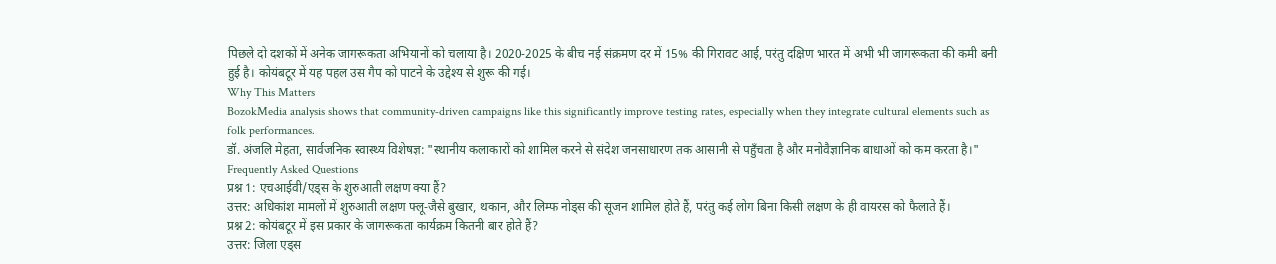पिछले दो दशकों में अनेक जागरूकता अभियानों को चलाया है। 2020‑2025 के बीच नई संक्रमण दर में 15% की गिरावट आई, परंतु दक्षिण भारत में अभी भी जागरूकता की कमी बनी हुई है। कोयंबटूर में यह पहल उस गैप को पाटने के उद्देश्य से शुरू की गई।
Why This Matters
BozokMedia analysis shows that community‑driven campaigns like this significantly improve testing rates, especially when they integrate cultural elements such as folk performances.
डॉ. अंजलि मेहता, सार्वजनिक स्वास्थ्य विशेषज्ञ: "स्थानीय कलाकारों को शामिल करने से संदेश जनसाधारण तक आसानी से पहुँचता है और मनोवैज्ञानिक बाधाओं को कम करता है।"
Frequently Asked Questions
प्रश्न 1: एचआईवी/एड्स के शुरुआती लक्षण क्या हैं?
उत्तर: अधिकांश मामलों में शुरुआती लक्षण फ्लू‑जैसे बुखार, थकान, और लिम्फ नोड्स की सूजन शामिल होते हैं, परंतु कई लोग बिना किसी लक्षण के ही वायरस को फैलाते हैं।
प्रश्न 2: कोयंबटूर में इस प्रकार के जागरूकता कार्यक्रम कितनी बार होते हैं?
उत्तर: जिला एड्स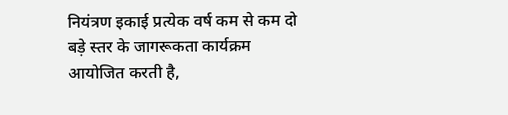नियंत्रण इकाई प्रत्येक वर्ष कम से कम दो बड़े स्तर के जागरूकता कार्यक्रम आयोजित करती है,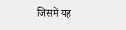जिसमें यह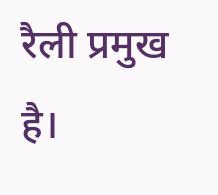रैली प्रमुख है।